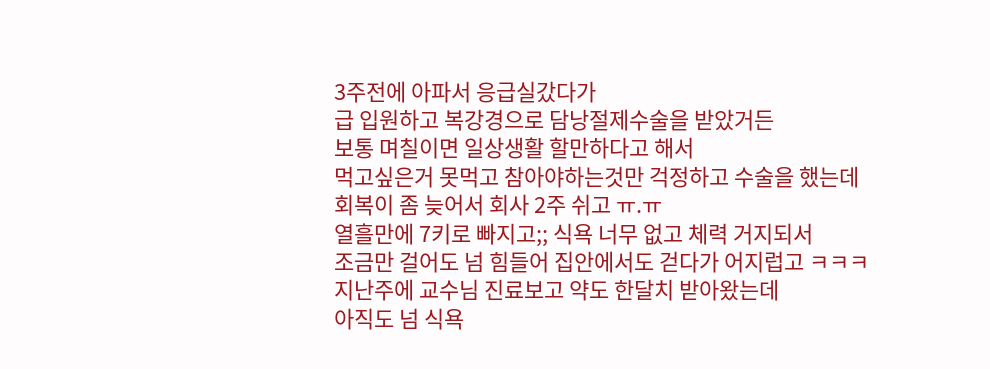3주전에 아파서 응급실갔다가
급 입원하고 복강경으로 담낭절제수술을 받았거든
보통 며칠이면 일상생활 할만하다고 해서
먹고싶은거 못먹고 참아야하는것만 걱정하고 수술을 했는데
회복이 좀 늦어서 회사 2주 쉬고 ㅠ.ㅠ
열흘만에 7키로 빠지고;; 식욕 너무 없고 체력 거지되서
조금만 걸어도 넘 힘들어 집안에서도 걷다가 어지럽고 ㅋㅋㅋ
지난주에 교수님 진료보고 약도 한달치 받아왔는데
아직도 넘 식욕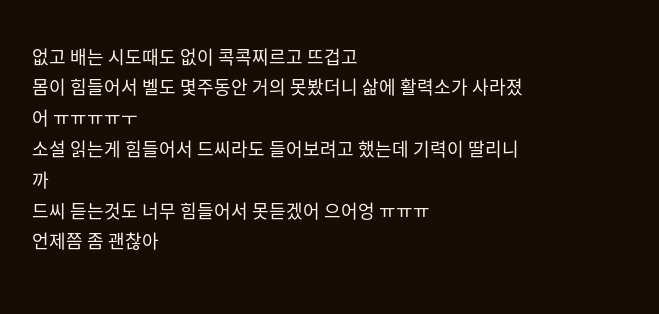없고 배는 시도때도 없이 콕콕찌르고 뜨겁고
몸이 힘들어서 벨도 몇주동안 거의 못봤더니 삶에 활력소가 사라졌어 ㅠㅠㅠㅠㅜ
소설 읽는게 힘들어서 드씨라도 들어보려고 했는데 기력이 딸리니까
드씨 듣는것도 너무 힘들어서 못듣겠어 으어엉 ㅠㅠㅠ
언제쯤 좀 괜찮아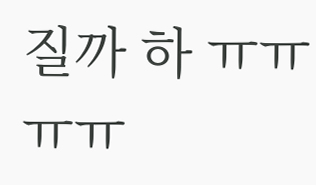질까 하 ㅠㅠㅠㅠ